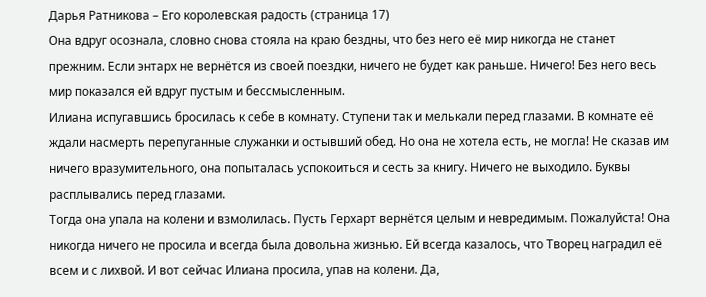Дарья Ратникова – Его королевская радость (страница 17)
Она вдруг осознала, словно снова стояла на краю бездны, что без него её мир никогда не станет прежним. Если энтарх не вернётся из своей поездки, ничего не будет как раньше. Ничего! Без него весь мир показался ей вдруг пустым и бессмысленным.
Илиана испугавшись бросилась к себе в комнату. Ступени так и мелькали перед глазами. В комнате её ждали насмерть перепуганные служанки и остывший обед. Но она не хотела есть, не могла! Не сказав им ничего вразумительного, она попыталась успокоиться и сесть за книгу. Ничего не выходило. Буквы расплывались перед глазами.
Тогда она упала на колени и взмолилась. Пусть Герхарт вернётся целым и невредимым. Пожалуйста! Она никогда ничего не просила и всегда была довольна жизнью. Ей всегда казалось, что Творец наградил её всем и с лихвой. И вот сейчас Илиана просила, упав на колени. Да,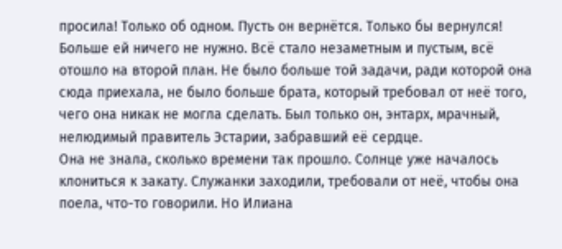просила! Только об одном. Пусть он вернётся. Только бы вернулся! Больше ей ничего не нужно. Всё стало незаметным и пустым, всё отошло на второй план. Не было больше той задачи, ради которой она сюда приехала, не было больше брата, который требовал от неё того, чего она никак не могла сделать. Был только он, энтарх, мрачный, нелюдимый правитель Эстарии, забравший её сердце.
Она не знала, сколько времени так прошло. Солнце уже началось клониться к закату. Служанки заходили, требовали от неё, чтобы она поела, что-то говорили. Но Илиана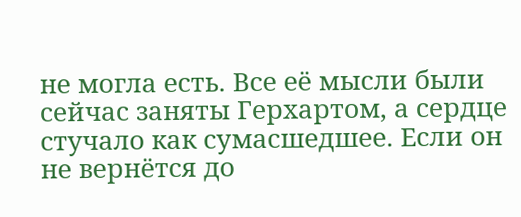не могла есть. Все её мысли были сейчас заняты Герхартом, а сердце стучало как сумасшедшее. Если он не вернётся до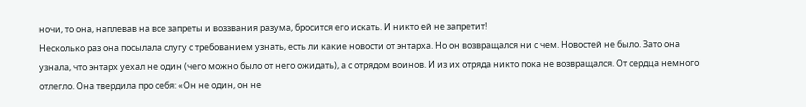ночи, то она, наплевав на все запреты и воззвания разума, бросится его искать. И никто ей не запретит!
Несколько раз она посылала слугу с требованием узнать, есть ли какие новости от энтарха. Но он возвращался ни с чем. Новостей не было. Зато она узнала, что энтарх уехал не один (чего можно было от него ожидать), а с отрядом воинов. И из их отряда никто пока не возвращался. От сердца немного отлегло. Она твердила про себя: «Он не один, он не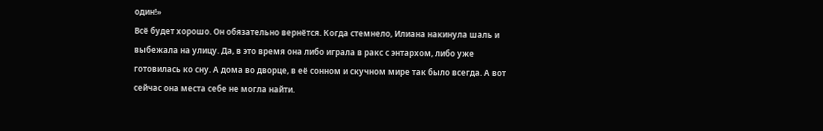один!»
Всё будет хорошо. Он обязательно вернётся. Когда стемнело, Илиана накинула шаль и выбежала на улицу. Да, в это время она либо играла в ракс с энтархом, либо уже готовилась ко сну. А дома во дворце, в её сонном и скучном мире так было всегда. А вот сейчас она места себе не могла найти.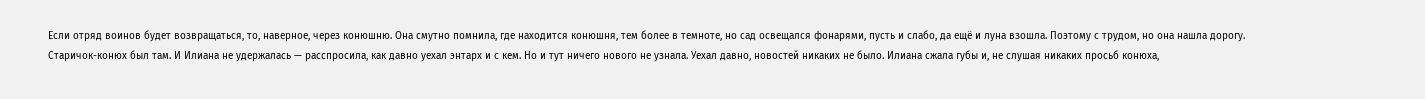Если отряд воинов будет возвращаться, то, наверное, через конюшню. Она смутно помнила, где находится конюшня, тем более в темноте, но сад освещался фонарями, пусть и слабо, да ещё и луна взошла. Поэтому с трудом, но она нашла дорогу.
Старичок-конюх был там. И Илиана не удержалась — расспросила, как давно уехал энтарх и с кем. Но и тут ничего нового не узнала. Уехал давно, новостей никаких не было. Илиана сжала губы и, не слушая никаких просьб конюха,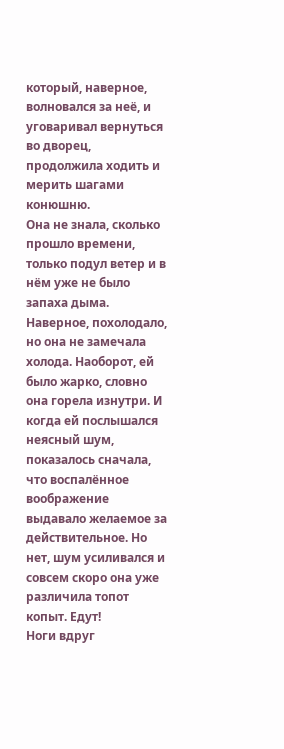который, наверное, волновался за неё, и уговаривал вернуться во дворец, продолжила ходить и мерить шагами конюшню.
Она не знала, сколько прошло времени, только подул ветер и в нём уже не было запаха дыма. Наверное, похолодало, но она не замечала холода. Наоборот, ей было жарко, словно она горела изнутри. И когда ей послышался неясный шум, показалось сначала, что воспалённое воображение выдавало желаемое за действительное. Но нет, шум усиливался и совсем скоро она уже различила топот копыт. Едут!
Ноги вдруг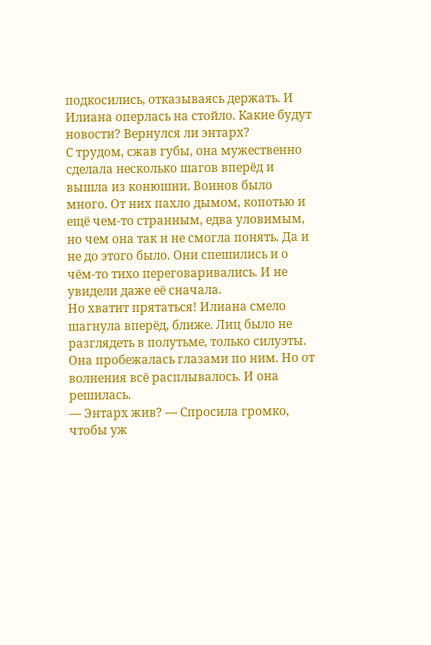подкосились, отказываясь держать. И Илиана оперлась на стойло. Какие будут новости? Вернулся ли энтарх?
С трудом, сжав губы, она мужественно сделала несколько шагов вперёд и вышла из конюшни. Воинов было много. От них пахло дымом, копотью и ещё чем-то странным, едва уловимым, но чем она так и не смогла понять. Да и не до этого было. Они спешились и о чём-то тихо переговаривались. И не увидели даже её сначала.
Но хватит прятаться! Илиана смело шагнула вперёд, ближе. Лиц было не разглядеть в полутьме, только силуэты. Она пробежалась глазами по ним. Но от волнения всё расплывалось. И она решилась.
— Энтарх жив? — Спросила громко, чтобы уж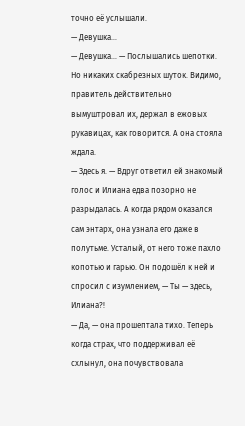точно её услышали.
— Девушка…
— Девушка… — Послышались шепотки. Но никаких скабрезных шуток. Видимо, правитель действительно вымуштровал их, держал в ежовых рукавицах, как говорится. А она стояла ждала.
— Здесь я. — Вдруг ответил ей знакомый голос и Илиана едва позорно не разрыдалась. А когда рядом оказался сам энтарх, она узнала его даже в полутьме. Усталый, от него тоже пахло копотью и гарью. Он подошёл к ней и спросил с изумлением, — Ты — здесь, Илиана?!
— Да, — она прошептала тихо. Теперь когда страх, что поддерживал её схлынул, она почувствовала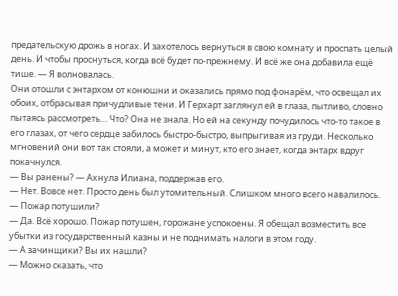предательскую дрожь в ногах. И захотелось вернуться в свою комнату и проспать целый день. И чтобы проснуться, когда всё будет по-прежнему. И всё же она добавила ещё тише. — Я волновалась.
Они отошли с энтархом от конюшни и оказались прямо под фонарём, что освещал их обоих, отбрасывая причудливые тени. И Герхарт заглянул ей в глаза, пытливо, словно пытаясь рассмотреть… Что? Она не знала. Но ей на секунду почудилось что-то такое в его глазах, от чего сердце забилось быстро-быстро, выпрыгивая из груди. Несколько мгновений они вот так стояли, а может и минут, кто его знает, когда энтарх вдруг покачнулся.
— Вы ранены? — Ахнула Илиана, поддержав его.
— Нет. Вовсе нет. Просто день был утомительный. Слишком много всего навалилось.
— Пожар потушили?
— Да. Всё хорошо. Пожар потушен, горожане успокоены. Я обещал возместить все убытки из государственный казны и не поднимать налоги в этом году.
— А зачинщики? Вы их нашли?
— Можно сказать, что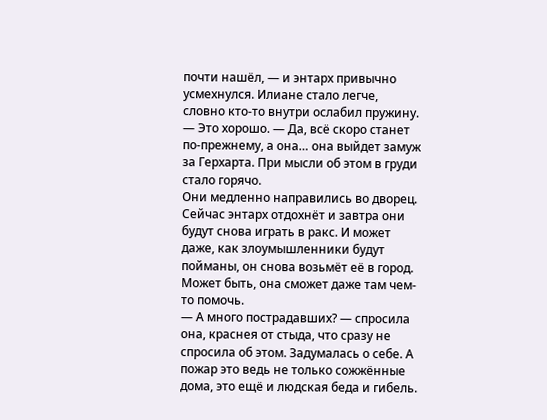почти нашёл, — и энтарх привычно усмехнулся. Илиане стало легче, словно кто-то внутри ослабил пружину.
— Это хорошо. — Да, всё скоро станет по-прежнему, а она… она выйдет замуж за Герхарта. При мысли об этом в груди стало горячо.
Они медленно направились во дворец. Сейчас энтарх отдохнёт и завтра они будут снова играть в ракс. И может даже, как злоумышленники будут пойманы, он снова возьмёт её в город. Может быть, она сможет даже там чем-то помочь.
— А много пострадавших? — спросила она, краснея от стыда, что сразу не спросила об этом. Задумалась о себе. А пожар это ведь не только сожжённые дома, это ещё и людская беда и гибель.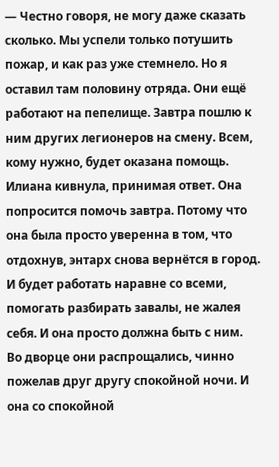— Честно говоря, не могу даже сказать сколько. Мы успели только потушить пожар, и как раз уже стемнело. Но я оставил там половину отряда. Они ещё работают на пепелище. Завтра пошлю к ним других легионеров на смену. Всем, кому нужно, будет оказана помощь.
Илиана кивнула, принимая ответ. Она попросится помочь завтра. Потому что она была просто уверенна в том, что отдохнув, энтарх снова вернётся в город. И будет работать наравне со всеми, помогать разбирать завалы, не жалея себя. И она просто должна быть с ним.
Во дворце они распрощались, чинно пожелав друг другу спокойной ночи. И она со спокойной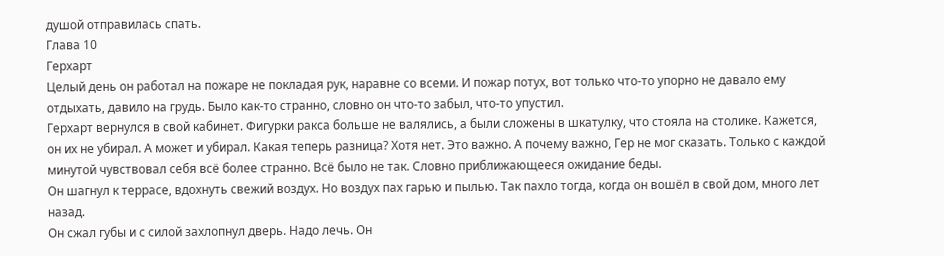душой отправилась спать.
Глава 10
Герхарт
Целый день он работал на пожаре не покладая рук, наравне со всеми. И пожар потух, вот только что-то упорно не давало ему отдыхать, давило на грудь. Было как-то странно, словно он что-то забыл, что-то упустил.
Герхарт вернулся в свой кабинет. Фигурки ракса больше не валялись, а были сложены в шкатулку, что стояла на столике. Кажется, он их не убирал. А может и убирал. Какая теперь разница? Хотя нет. Это важно. А почему важно, Гер не мог сказать. Только с каждой минутой чувствовал себя всё более странно. Всё было не так. Словно приближающееся ожидание беды.
Он шагнул к террасе, вдохнуть свежий воздух. Но воздух пах гарью и пылью. Так пахло тогда, когда он вошёл в свой дом, много лет назад.
Он сжал губы и с силой захлопнул дверь. Надо лечь. Он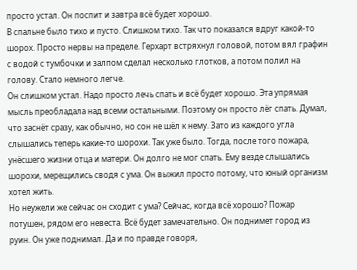просто устал. Он поспит и завтра всё будет хорошо.
В спальне было тихо и пусто. Слишком тихо. Так что показался вдруг какой-то шорох. Просто нервы на пределе. Герхарт встряхнул головой, потом вял графин с водой с тумбочки и залпом сделал несколько глотков, а потом полил на голову. Стало немного легче.
Он слишком устал. Надо просто лечь спать и всё будет хорошо. Эта упрямая мысль преобладала над всеми остальными. Поэтому он просто лёг спать. Думал, что заснёт сразу, как обычно, но сон не шёл к нему. Зато из каждого угла слышались теперь какие-то шорохи. Так уже было. Тогда, после того пожара, унёсшего жизни отца и матери. Он долго не мог спать. Ему везде слышались шорохи, мерещились сводя с ума. Он выжил просто потому, что юный организм хотел жить.
Но неужели же сейчас он сходит с ума? Сейчас, когда всё хорошо? Пожар потушен, рядом его невеста. Всё будет замечательно. Он поднимет город из руин. Он уже поднимал. Да и по правде говоря,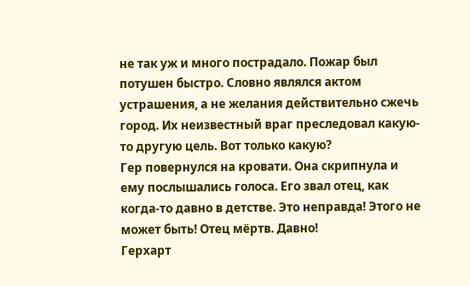не так уж и много пострадало. Пожар был потушен быстро. Словно являлся актом устрашения, а не желания действительно сжечь город. Их неизвестный враг преследовал какую-то другую цель. Вот только какую?
Гер повернулся на кровати. Она скрипнула и ему послышались голоса. Его звал отец, как когда-то давно в детстве. Это неправда! Этого не может быть! Отец мёртв. Давно!
Герхарт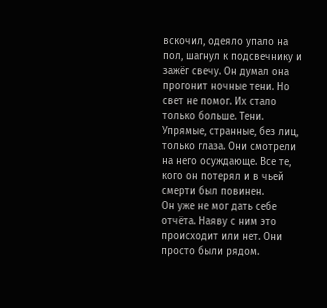вскочил, одеяло упало на пол, шагнул к подсвечнику и зажёг свечу. Он думал она прогонит ночные тени. Но свет не помог. Их стало только больше. Тени. Упрямые, странные, без лиц, только глаза. Они смотрели на него осуждающе. Все те, кого он потерял и в чьей смерти был повинен.
Он уже не мог дать себе отчёта. Наяву с ним это происходит или нет. Они просто были рядом.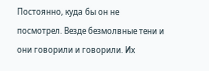Постоянно, куда бы он не посмотрел. Везде безмолвные тени и они говорили и говорили. Их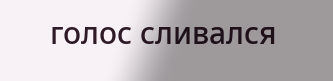голос сливался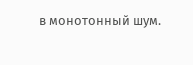в монотонный шум.